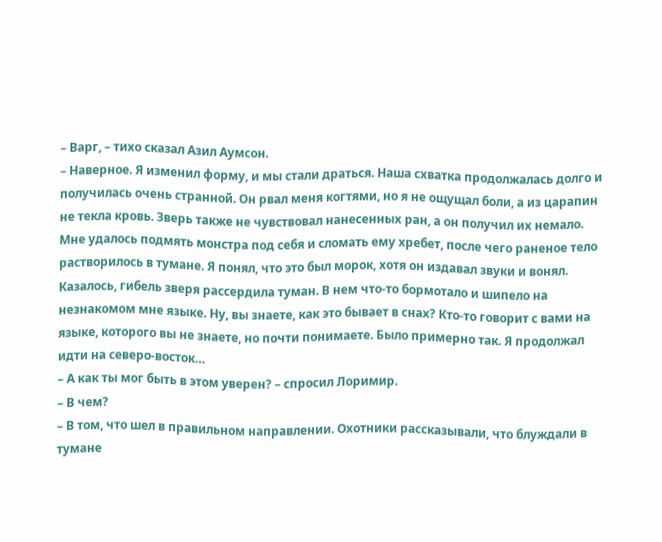– Варг, – тихо сказал Азил Аумсон.
– Наверное. Я изменил форму, и мы стали драться. Наша схватка продолжалась долго и получилась очень странной. Он рвал меня когтями, но я не ощущал боли, а из царапин не текла кровь. Зверь также не чувствовал нанесенных ран, а он получил их немало. Мне удалось подмять монстра под себя и сломать ему хребет, после чего раненое тело растворилось в тумане. Я понял, что это был морок, хотя он издавал звуки и вонял. Казалось, гибель зверя рассердила туман. В нем что-то бормотало и шипело на незнакомом мне языке. Ну, вы знаете, как это бывает в снах? Кто-то говорит с вами на языке, которого вы не знаете, но почти понимаете. Было примерно так. Я продолжал идти на северо-восток…
– А как ты мог быть в этом уверен? – спросил Лоримир.
– В чем?
– В том, что шел в правильном направлении. Охотники рассказывали, что блуждали в тумане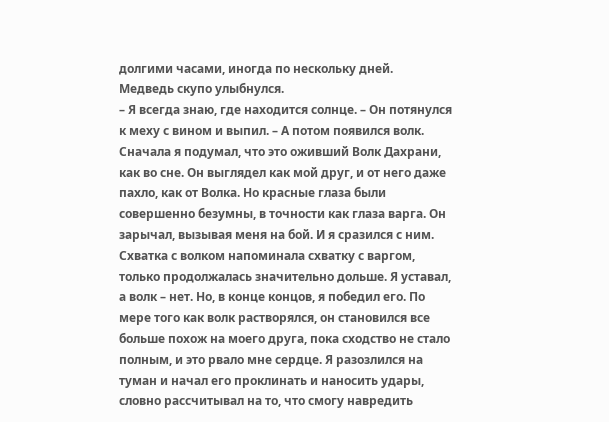долгими часами, иногда по нескольку дней.
Медведь скупо улыбнулся.
– Я всегда знаю, где находится солнце. – Он потянулся к меху с вином и выпил. – А потом появился волк. Сначала я подумал, что это оживший Волк Дахрани, как во сне. Он выглядел как мой друг, и от него даже пахло, как от Волка. Но красные глаза были совершенно безумны, в точности как глаза варга. Он зарычал, вызывая меня на бой. И я сразился с ним. Схватка с волком напоминала схватку с варгом, только продолжалась значительно дольше. Я уставал, а волк – нет. Но, в конце концов, я победил его. По мере того как волк растворялся, он становился все больше похож на моего друга, пока сходство не стало полным, и это рвало мне сердце. Я разозлился на туман и начал его проклинать и наносить удары, словно рассчитывал на то, что смогу навредить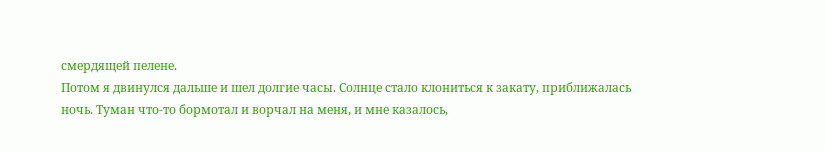смердящей пелене.
Потом я двинулся дальше и шел долгие часы. Солнце стало клониться к закату, приближалась ночь. Туман что-то бормотал и ворчал на меня, и мне казалось,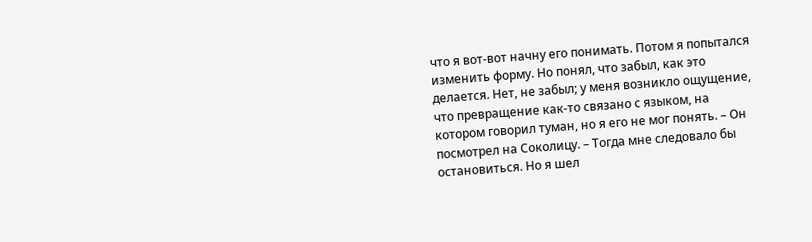что я вот-вот начну его понимать. Потом я попытался изменить форму. Но понял, что забыл, как это делается. Нет, не забыл; у меня возникло ощущение, что превращение как-то связано с языком, на котором говорил туман, но я его не мог понять. – Он посмотрел на Соколицу. – Тогда мне следовало бы остановиться. Но я шел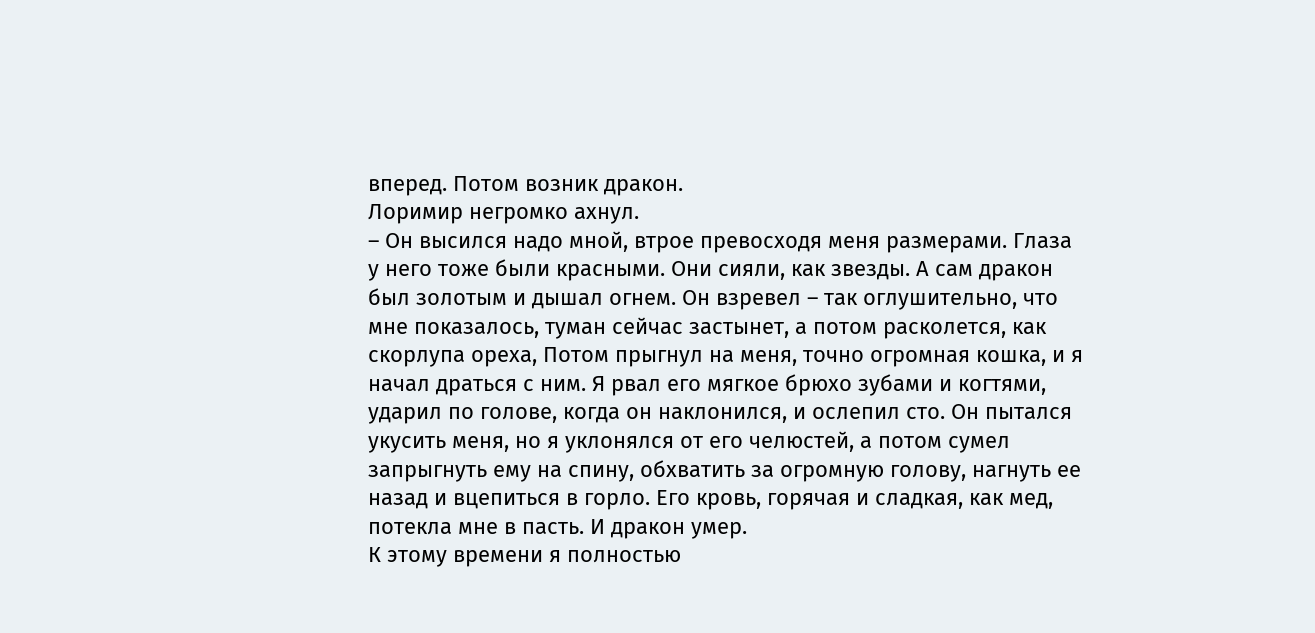вперед. Потом возник дракон.
Лоримир негромко ахнул.
– Он высился надо мной, втрое превосходя меня размерами. Глаза у него тоже были красными. Они сияли, как звезды. А сам дракон был золотым и дышал огнем. Он взревел – так оглушительно, что мне показалось, туман сейчас застынет, а потом расколется, как скорлупа ореха, Потом прыгнул на меня, точно огромная кошка, и я начал драться с ним. Я рвал его мягкое брюхо зубами и когтями, ударил по голове, когда он наклонился, и ослепил сто. Он пытался укусить меня, но я уклонялся от его челюстей, а потом сумел запрыгнуть ему на спину, обхватить за огромную голову, нагнуть ее назад и вцепиться в горло. Его кровь, горячая и сладкая, как мед, потекла мне в пасть. И дракон умер.
К этому времени я полностью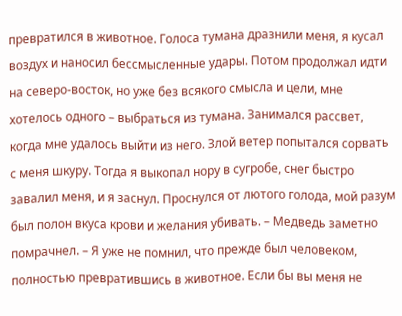превратился в животное. Голоса тумана дразнили меня, я кусал воздух и наносил бессмысленные удары. Потом продолжал идти на северо-восток, но уже без всякого смысла и цели, мне хотелось одного – выбраться из тумана. Занимался рассвет, когда мне удалось выйти из него. Злой ветер попытался сорвать с меня шкуру. Тогда я выкопал нору в сугробе, снег быстро завалил меня, и я заснул. Проснулся от лютого голода, мой разум был полон вкуса крови и желания убивать. – Медведь заметно помрачнел. – Я уже не помнил, что прежде был человеком, полностью превратившись в животное. Если бы вы меня не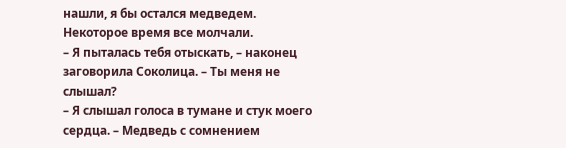нашли, я бы остался медведем.
Некоторое время все молчали.
– Я пыталась тебя отыскать, – наконец заговорила Соколица. – Ты меня не слышал?
– Я слышал голоса в тумане и стук моего сердца. – Медведь с сомнением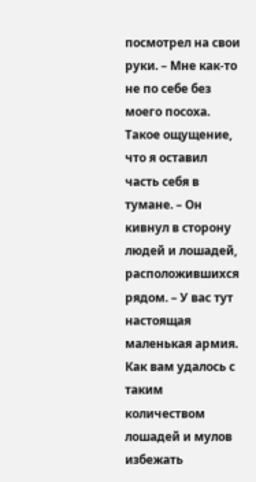посмотрел на свои руки. – Мне как-то не по себе без моего посоха. Такое ощущение, что я оставил часть себя в тумане. – Он кивнул в сторону людей и лошадей, расположившихся рядом. – У вас тут настоящая маленькая армия. Как вам удалось с таким количеством лошадей и мулов избежать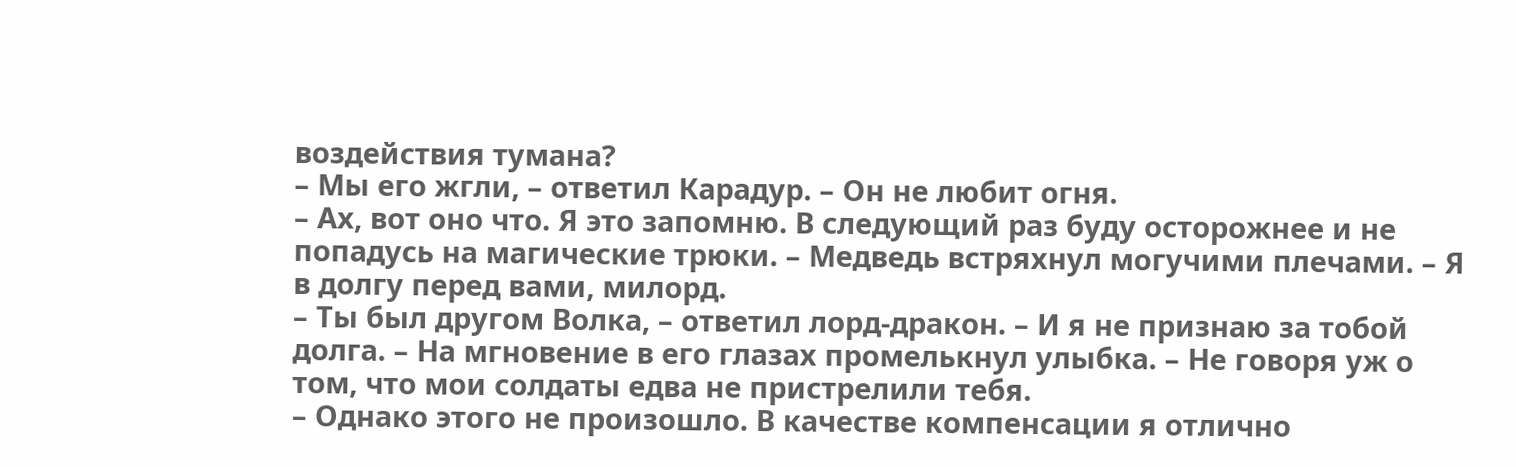воздействия тумана?
– Мы его жгли, – ответил Карадур. – Он не любит огня.
– Ах, вот оно что. Я это запомню. В следующий раз буду осторожнее и не попадусь на магические трюки. – Медведь встряхнул могучими плечами. – Я в долгу перед вами, милорд.
– Ты был другом Волка, – ответил лорд-дракон. – И я не признаю за тобой долга. – На мгновение в его глазах промелькнул улыбка. – Не говоря уж о том, что мои солдаты едва не пристрелили тебя.
– Однако этого не произошло. В качестве компенсации я отлично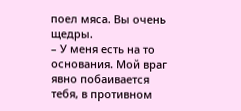поел мяса. Вы очень щедры.
– У меня есть на то основания. Мой враг явно побаивается тебя, в противном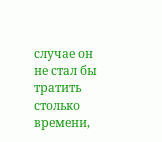случае он не стал бы тратить столько времени,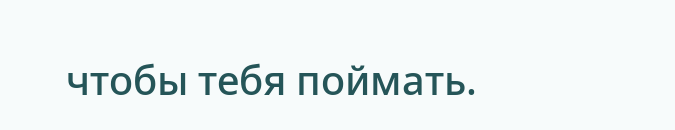чтобы тебя поймать.